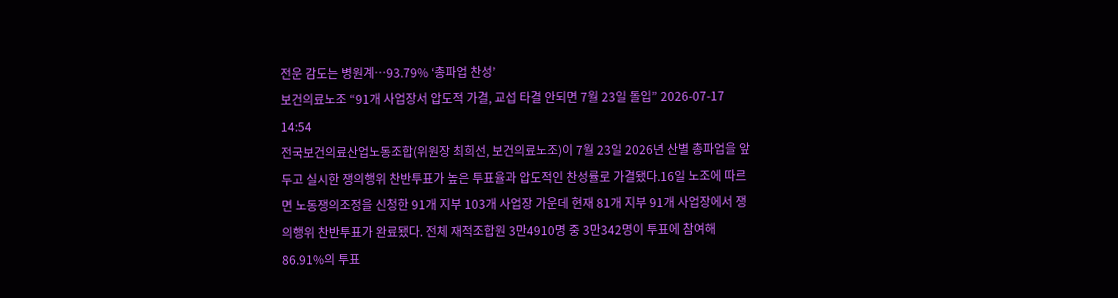전운 감도는 병원계…93.79% ‘총파업 찬성’
보건의료노조 “91개 사업장서 압도적 가결, 교섭 타결 안되면 7월 23일 돌입” 2026-07-17 14:54
전국보건의료산업노동조합(위원장 최희선, 보건의료노조)이 7월 23일 2026년 산별 총파업을 앞두고 실시한 쟁의행위 찬반투표가 높은 투표율과 압도적인 찬성률로 가결됐다.16일 노조에 따르면 노동쟁의조정을 신청한 91개 지부 103개 사업장 가운데 현재 81개 지부 91개 사업장에서 쟁의행위 찬반투표가 완료됐다. 전체 재적조합원 3만4910명 중 3만342명이 투표에 참여해 86.91%의 투표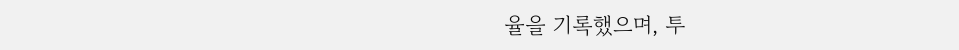율을 기록했으며, 투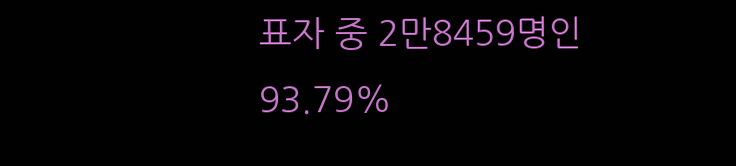표자 중 2만8459명인 93.79%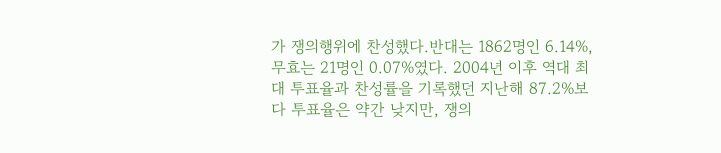가 쟁의행위에 찬성했다.반대는 1862명인 6.14%, 무효는 21명인 0.07%였다. 2004년 이후 역대 최대 투표율과 찬성률을 기록했던 지난해 87.2%보다 투표율은 약간 낮지만, 쟁의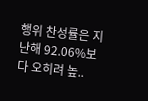행위 찬성률은 지난해 92.06%보다 오히려 높..